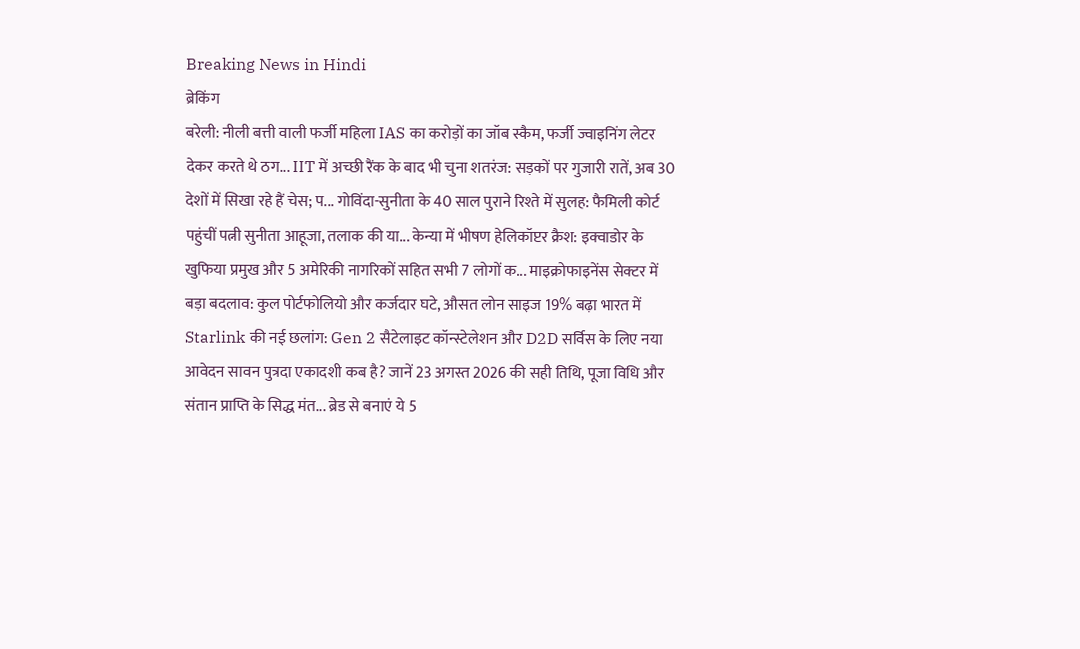Breaking News in Hindi
ब्रेकिंग
बरेली: नीली बत्ती वाली फर्जी महिला IAS का करोड़ों का जॉब स्कैम, फर्जी ज्वाइनिंग लेटर देकर करते थे ठग... IIT में अच्छी रैंक के बाद भी चुना शतरंज: सड़कों पर गुजारी रातें, अब 30 देशों में सिखा रहे हैं चेस; प... गोविंदा-सुनीता के 40 साल पुराने रिश्ते में सुलह: फैमिली कोर्ट पहुंचीं पत्नी सुनीता आहूजा, तलाक की या... केन्या में भीषण हेलिकॉप्टर क्रैश: इक्वाडोर के खुफिया प्रमुख और 5 अमेरिकी नागरिकों सहित सभी 7 लोगों क... माइक्रोफाइनेंस सेक्टर में बड़ा बदलाव: कुल पोर्टफोलियो और कर्जदार घटे, औसत लोन साइज 19% बढ़ा भारत में Starlink की नई छलांग: Gen 2 सैटेलाइट कॉन्स्टेलेशन और D2D सर्विस के लिए नया आवेदन सावन पुत्रदा एकादशी कब है? जानें 23 अगस्त 2026 की सही तिथि, पूजा विधि और संतान प्राप्ति के सिद्ध मंत... ब्रेड से बनाएं ये 5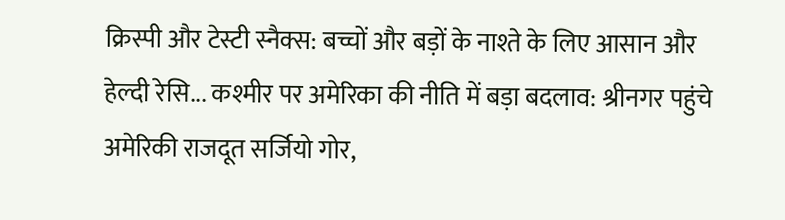क्रिस्पी और टेस्टी स्नैक्स: बच्चों और बड़ों के नाश्ते के लिए आसान और हेल्दी रेसि... कश्मीर पर अमेरिका की नीति में बड़ा बदलाव: श्रीनगर पहुंचे अमेरिकी राजदूत सर्जियो गोर,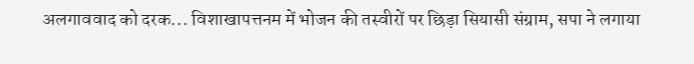अलगाववाद को दरक... विशाखापत्तनम में भोजन की तस्वीरों पर छिड़ा सियासी संग्राम, सपा ने लगाया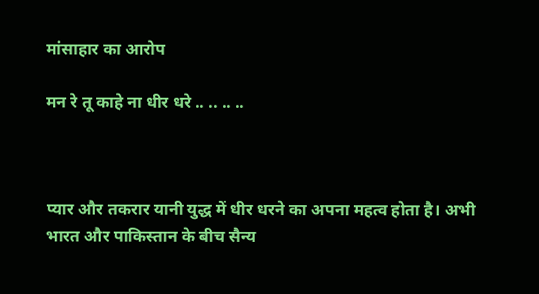मांसाहार का आरोप

मन रे तू काहे ना धीर धरे .. .. .. ..



प्यार और तकरार यानी युद्ध में धीर धरने का अपना महत्व होता है। अभी भारत और पाकिस्तान के बीच सैन्य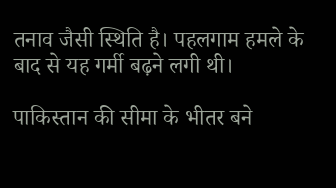तनाव जैसी स्थिति है। पहलगाम हमले के बाद से यह गर्मी बढ़ने लगी थी।

पाकिस्तान की सीमा के भीतर बने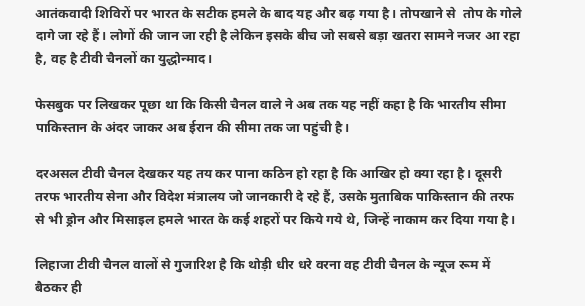आतंकवादी शिविरों पर भारत के सटीक हमले के बाद यह और बढ़ गया है। तोपखाने से  तोप के गोले दागे जा रहे हैं। लोगों की जान जा रही है लेकिन इसके बीच जो सबसे बड़ा खतरा सामने नजर आ रहा है, वह है टीवी चैनलों का युद्धोन्माद।

फेसबुक पर लिखकर पूछा था कि किसी चैनल वाले ने अब तक यह नहीं कहा है कि भारतीय सीमा पाकिस्तान के अंदर जाकर अब ईरान की सीमा तक जा पहुंची है।

दरअसल टीवी चैनल देखकर यह तय कर पाना कठिन हो रहा है कि आखिर हो क्या रहा है। दूसरी तरफ भारतीय सेना और विदेश मंत्रालय जो जानकारी दे रहे हैं, उसके मुताबिक पाकिस्तान की तरफ से भी ड्रोन और मिसाइल हमले भारत के कई शहरों पर किये गये थे, जिन्हें नाकाम कर दिया गया है।

लिहाजा टीवी चैनल वालों से गुजारिश है कि थोड़ी धीर धरे वरना वह टीवी चैनल के न्यूज रूम में बैठकर ही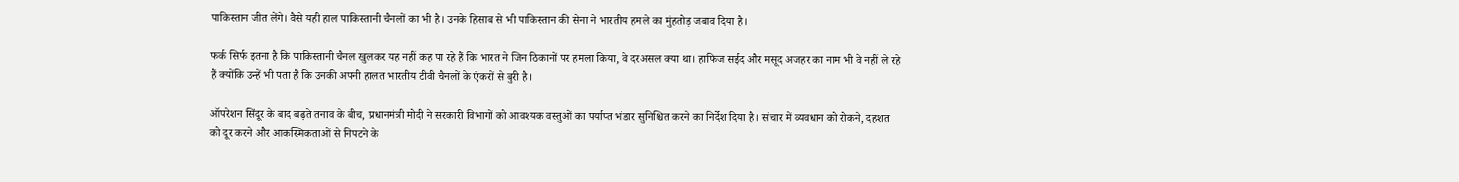पाकिस्तान जीत लेंगे। वैसे यही हाल पाकिस्तानी चैनलों का भी है। उनके हिसाब से भी पाकिस्तान की सेना ने भारतीय हमले का मुंहतोड़ जबाव दिया है।

फर्क सिर्फ इतना है कि पाकिस्तानी चैनल खुलकर यह नहीं कह पा रहे हैं कि भारत ने जिन ठिकानों पर हमला किया, वे दरअसल क्या था। हाफिज सईद और मसूद अजहर का नाम भी वे नहीं ले रहे हैं क्योंकि उन्हें भी पता है कि उनकी अपनी हालत भारतीय टीवी चैनलों के एंकरों से बुरी है।

ऑपरेशन सिंदूर के बाद बढ़ते तनाव के बीच, प्रधानमंत्री मोदी ने सरकारी विभागों को आवश्यक वस्तुओं का पर्याप्त भंडार सुनिश्चित करने का निर्देश दिया है। संचार में व्यवधान को रोकने, दहशत को दूर करने और आकस्मिकताओं से निपटने के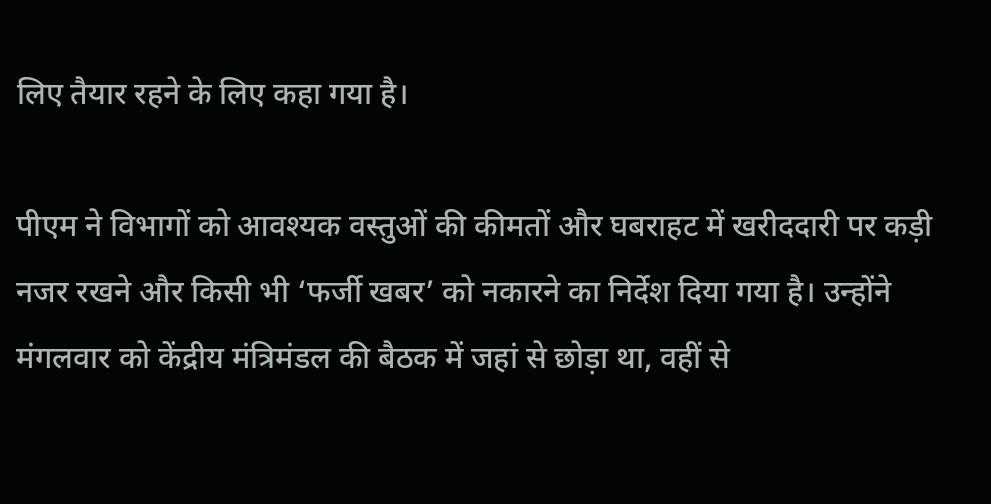लिए तैयार रहने के लिए कहा गया है।

पीएम ने विभागों को आवश्यक वस्तुओं की कीमतों और घबराहट में खरीददारी पर कड़ी नजर रखने और किसी भी ‘फर्जी खबर’ को नकारने का निर्देश दिया गया है। उन्होंने मंगलवार को केंद्रीय मंत्रिमंडल की बैठक में जहां से छोड़ा था, वहीं से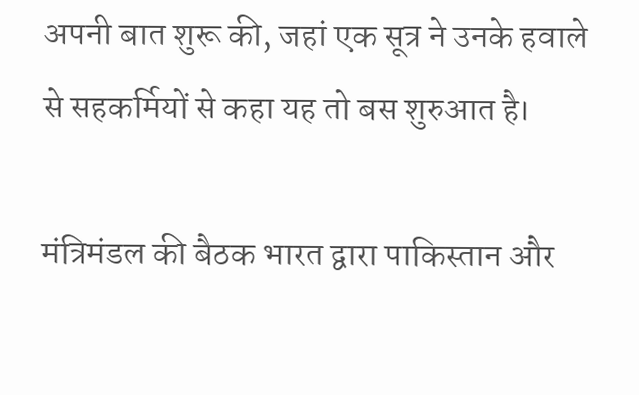अपनी बात शुरू की, जहां एक सूत्र ने उनके हवाले से सहकर्मियों से कहा यह तो बस शुरुआत है।

मंत्रिमंडल की बैठक भारत द्वारा पाकिस्तान और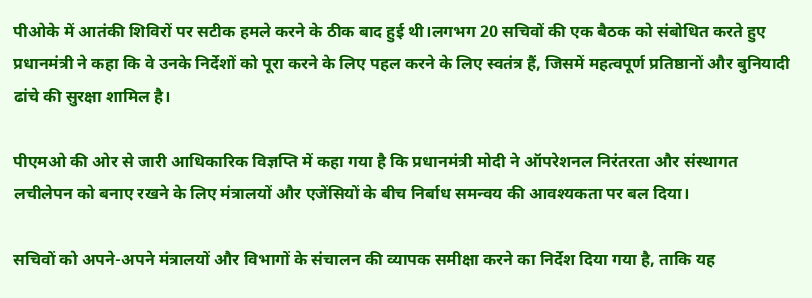पीओके में आतंकी शिविरों पर सटीक हमले करने के ठीक बाद हुई थी।लगभग 20 सचिवों की एक बैठक को संबोधित करते हुए प्रधानमंत्री ने कहा कि वे उनके निर्देशों को पूरा करने के लिए पहल करने के लिए स्वतंत्र हैं, जिसमें महत्वपूर्ण प्रतिष्ठानों और बुनियादी ढांचे की सुरक्षा शामिल है।

पीएमओ की ओर से जारी आधिकारिक विज्ञप्ति में कहा गया है कि प्रधानमंत्री मोदी ने ऑपरेशनल निरंतरता और संस्थागत लचीलेपन को बनाए रखने के लिए मंत्रालयों और एजेंसियों के बीच निर्बाध समन्वय की आवश्यकता पर बल दिया।

सचिवों को अपने-अपने मंत्रालयों और विभागों के संचालन की व्यापक समीक्षा करने का निर्देश दिया गया है, ताकि यह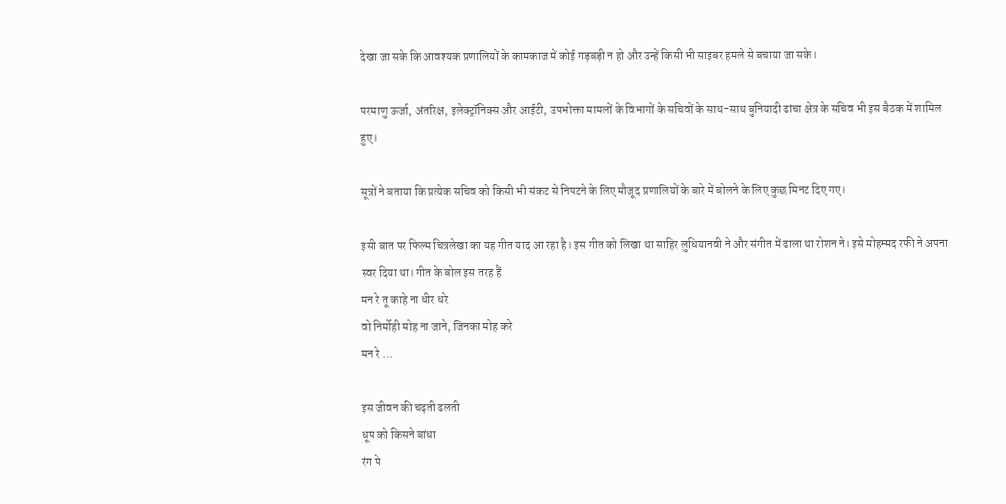देखा जा सके कि आवश्यक प्रणालियों के कामकाज में कोई गड़बड़ी न हो और उन्हें किसी भी साइबर हमले से बचाया जा सके।

परमाणु ऊर्जा, अंतरिक्ष, इलेक्ट्रॉनिक्स और आईटी, उपभोक्ता मामलों के विभागों के सचिवों के साथ-साथ बुनियादी ढांचा क्षेत्र के सचिव भी इस बैठक में शामिल हुए।

सूत्रों ने बताया कि प्रत्येक सचिव को किसी भी संकट से निपटने के लिए मौजूद प्रणालियों के बारे में बोलने के लिए कुछ मिनट दिए गए।

इसी बात पर फिल्म चित्रलेखा का यह गीत याद आ रहा है। इस गीत को लिखा था साहिर लुधियानवी ने और संगीत में ढाला था रोशन ने। इसे मोहम्मद रफी ने अपना स्वर दिया था। गीत के बोल इस तरह हैं
मन रे तू काहे ना धीर धरे
वो निर्मोही मोह ना जाने, जिनका मोह करे
मन रे …

इस जीवन की चढ़ती ढलती
धूप को किसने बांधा
रंग पे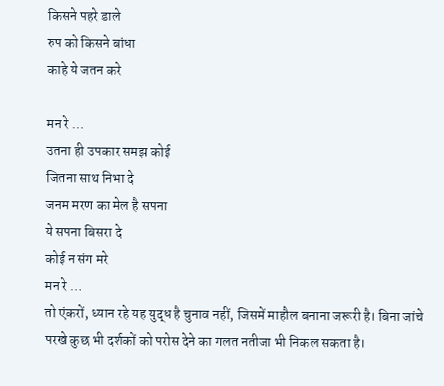किसने पहरे डाले
रुप को किसने बांधा
काहे ये जतन करे

मन रे …
उतना ही उपकार समझ कोई
जितना साथ निभा दे
जनम मरण का मेल है सपना
ये सपना बिसरा दे
कोई न संग मरे
मन रे …
तो एंकरों, ध्यान रहे यह युद्ध है चुनाव नहीं, जिसमें माहौल बनाना जरूरी है। बिना जांचे परखे कुछ भी दर्शकों को परोस देने का गलत नतीजा भी निकल सकता है।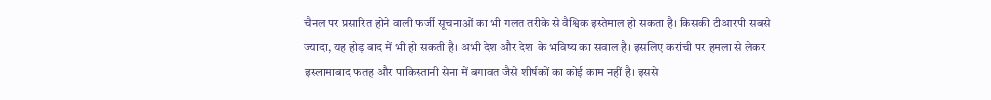चैनल पर प्रसारित होने वाली फर्जी सूचनाओं का भी गलत तरीके से वैश्विक इस्तेमाल हो सकता है। किसकी टीआरपी सबसे ज्यादा, यह होड़ बाद में भी हो सकती है। अभी देश और देश  के भविष्य का सवाल है। इसलिए करांची पर हमला से लेकर इस्लामाबाद फतह और पाकिस्तानी सेना में बगावत जैसे शीर्षकों का कोई काम नहीं है। इससे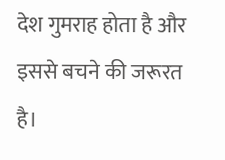देश गुमराह होता है और इससे बचने की जरूरत है।